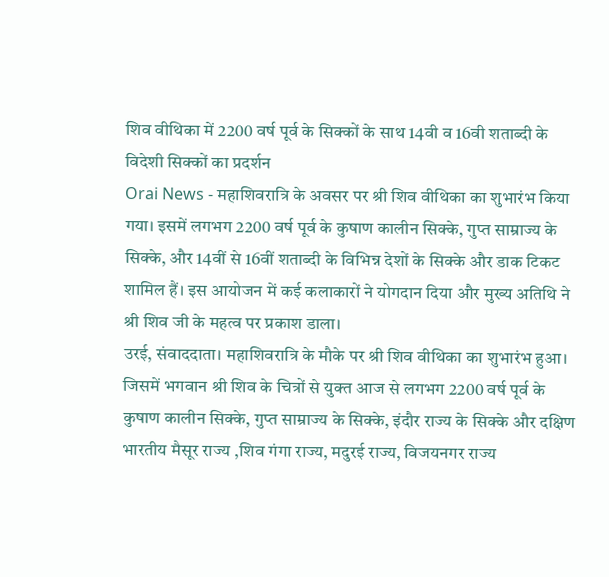शिव वीथिका में 2200 वर्ष पूर्व के सिक्कों के साथ 14वी व 16वी शताब्दी के विदेशी सिक्कों का प्रदर्शन
Orai News - महाशिवरात्रि के अवसर पर श्री शिव वीथिका का शुभारंभ किया गया। इसमें लगभग 2200 वर्ष पूर्व के कुषाण कालीन सिक्के, गुप्त साम्राज्य के सिक्के, और 14वीं से 16वीं शताब्दी के विभिन्न देशों के सिक्के और डाक टिकट शामिल हैं। इस आयोजन में कई कलाकारों ने योगदान दिया और मुख्य अतिथि ने श्री शिव जी के महत्व पर प्रकाश डाला।
उरई, संवाददाता। महाशिवरात्रि के मौके पर श्री शिव वीथिका का शुभारंभ हुआ। जिसमें भगवान श्री शिव के चित्रों से युक्त आज से लगभग 2200 वर्ष पूर्व के कुषाण कालीन सिक्के, गुप्त साम्राज्य के सिक्के, इंदौर राज्य के सिक्के और दक्षिण भारतीय मैसूर राज्य ,शिव गंगा राज्य, मदुरई राज्य, विजयनगर राज्य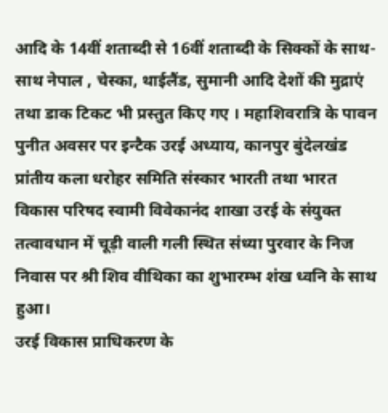आदि के 14वीं शताब्दी से 16वीं शताब्दी के सिक्कों के साथ-साथ नेपाल , चेस्का, थाईलैंड, सुमानी आदि देशों की मुद्राएं तथा डाक टिकट भी प्रस्तुत किए गए । महाशिवरात्रि के पावन पुनीत अवसर पर इन्टैक उरई अध्याय, कानपुर बुंदेलखंड प्रांतीय कला धरोहर समिति संस्कार भारती तथा भारत विकास परिषद स्वामी विवेकानंद शाखा उरई के संयुक्त तत्वावधान में चूड़ी वाली गली स्थित संध्या पुरवार के निज निवास पर श्री शिव वीथिका का शुभारम्भ शंख ध्वनि के साथ हुआ।
उरई विकास प्राधिकरण के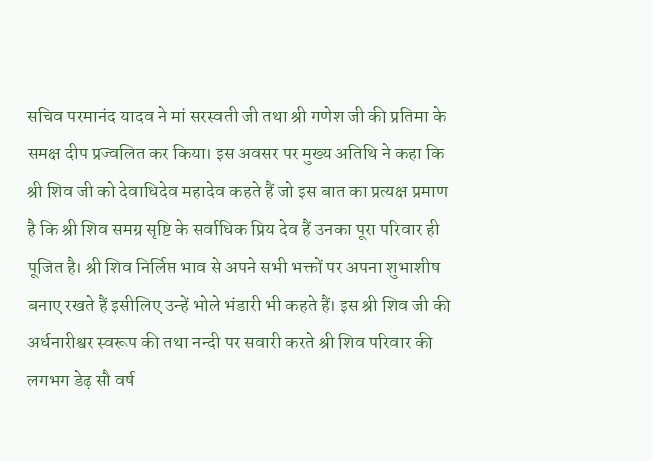सचिव परमानंद यादव ने मां सरस्वती जी तथा श्री गणेश जी की प्रतिमा के समक्ष दीप प्रज्वलित कर किया। इस अवसर पर मुख्य अतिथि ने कहा कि श्री शिव जी को देवाधिदेव महादेव कहते हैं जो इस बात का प्रत्यक्ष प्रमाण है कि श्री शिव समग्र सृष्टि के सर्वाधिक प्रिय देव हैं उनका पूरा परिवार ही पूजित है। श्री शिव निर्लिप्त भाव से अपने सभी भक्तों पर अपना शुभाशीष बनाए रखते हैं इसीलिए उन्हें भोले भंडारी भी कहते हैं। इस श्री शिव जी की अर्धनारीश्वर स्वरूप की तथा नन्दी पर सवारी करते श्री शिव परिवार की लगभग डेढ़ सौ वर्ष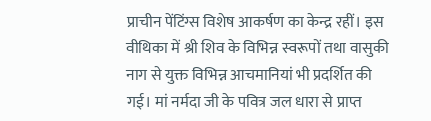प्राचीन पेंटिंग्स विशेष आकर्षण का केन्द्र रहीं। इस वीथिका में श्री शिव के विभिन्न स्वरूपों तथा वासुकी नाग से युक्त विभिन्न आचमानियां भी प्रदर्शित की गई। मां नर्मदा जी के पवित्र जल धारा से प्राप्त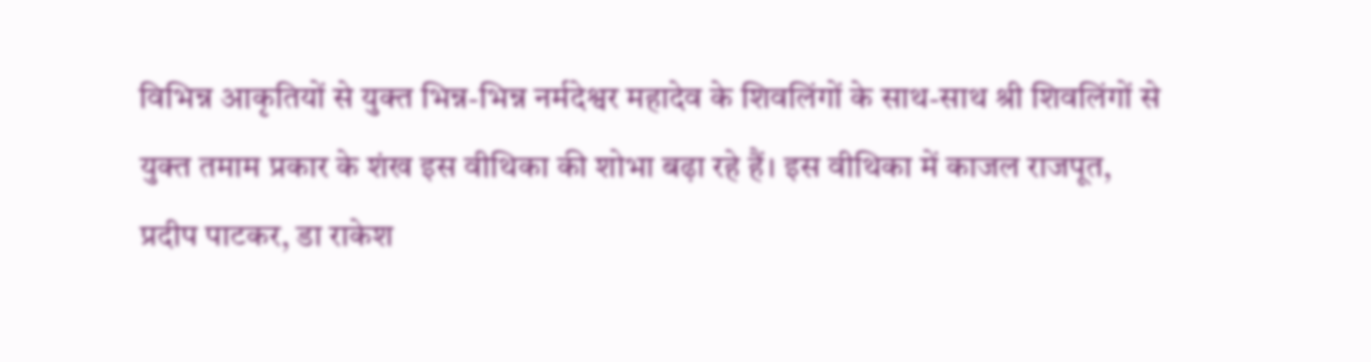विभिन्न आकृतियों से युक्त भिन्न-भिन्न नर्मदेश्वर महादेव के शिवलिंगों के साथ-साथ श्री शिवलिंगों से युक्त तमाम प्रकार के शंख इस वीथिका की शोभा बढ़ा रहे हैं। इस वीथिका में काजल राजपूत, प्रदीप पाटकर, डा राकेश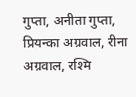गुप्ता, अनीता गुप्ता, प्रियन्का अग्रवाल, रीना अग्रवाल, रश्मि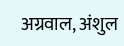अग्रवाल, अंशुल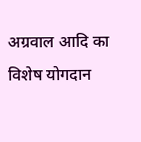अग्रवाल आदि का विशेष योगदान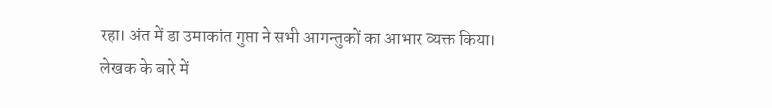रहा। अंत में डा उमाकांत गुप्ता ने सभी आगन्तुकों का आभार व्यक्त किया।
लेखक के बारे में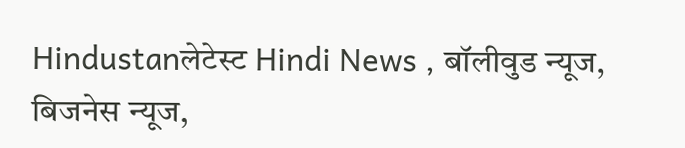Hindustanलेटेस्ट Hindi News , बॉलीवुड न्यूज, बिजनेस न्यूज,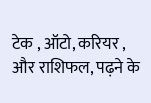टेक , ऑटो, करियर , और राशिफल, पढ़ने के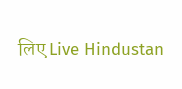लिए Live Hindustan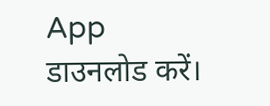App डाउनलोड करें।